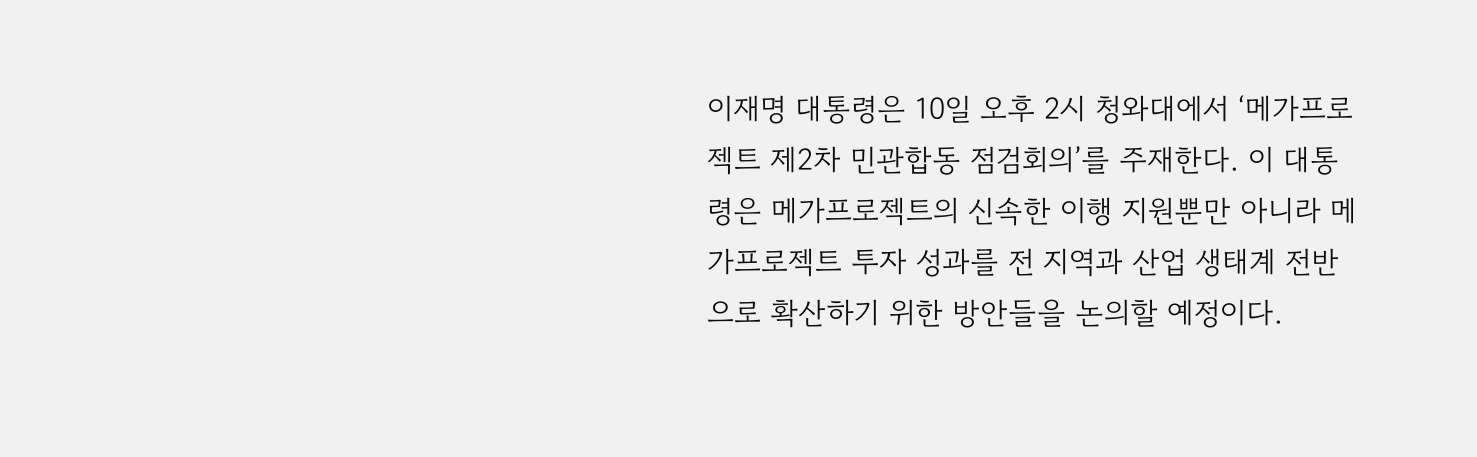이재명 대통령은 10일 오후 2시 청와대에서 ‘메가프로젝트 제2차 민관합동 점검회의’를 주재한다. 이 대통령은 메가프로젝트의 신속한 이행 지원뿐만 아니라 메가프로젝트 투자 성과를 전 지역과 산업 생태계 전반으로 확산하기 위한 방안들을 논의할 예정이다.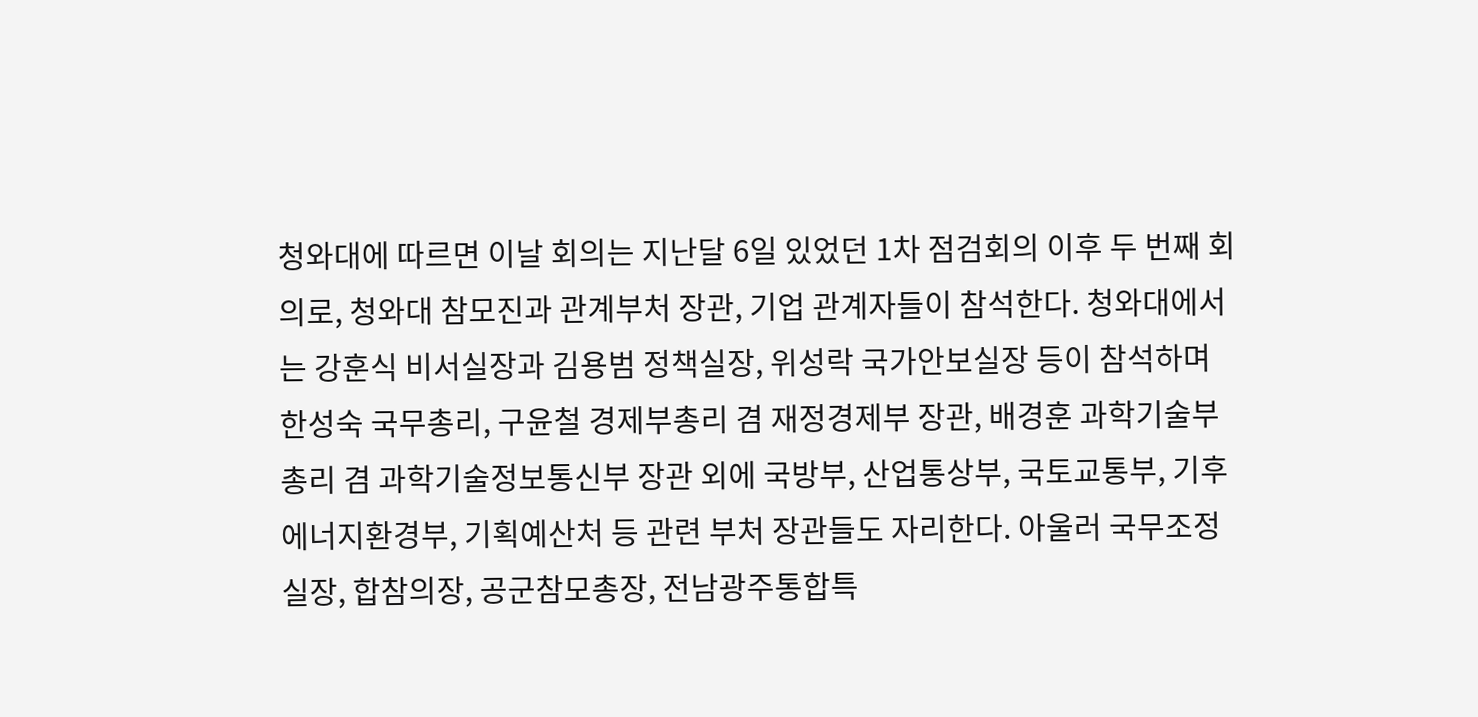청와대에 따르면 이날 회의는 지난달 6일 있었던 1차 점검회의 이후 두 번째 회의로, 청와대 참모진과 관계부처 장관, 기업 관계자들이 참석한다. 청와대에서는 강훈식 비서실장과 김용범 정책실장, 위성락 국가안보실장 등이 참석하며 한성숙 국무총리, 구윤철 경제부총리 겸 재정경제부 장관, 배경훈 과학기술부총리 겸 과학기술정보통신부 장관 외에 국방부, 산업통상부, 국토교통부, 기후에너지환경부, 기획예산처 등 관련 부처 장관들도 자리한다. 아울러 국무조정실장, 합참의장, 공군참모총장, 전남광주통합특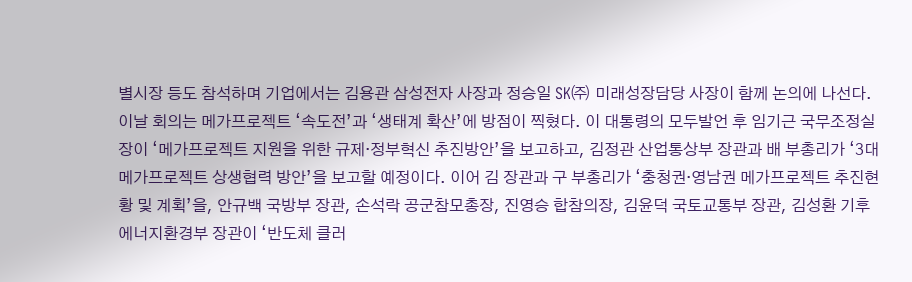별시장 등도 참석하며 기업에서는 김용관 삼성전자 사장과 정승일 SK㈜ 미래성장담당 사장이 함께 논의에 나선다.
이날 회의는 메가프로젝트 ‘속도전’과 ‘생태계 확산’에 방점이 찍혔다. 이 대통령의 모두발언 후 임기근 국무조정실장이 ‘메가프로젝트 지원을 위한 규제·정부혁신 추진방안’을 보고하고, 김정관 산업통상부 장관과 배 부총리가 ‘3대 메가프로젝트 상생협력 방안’을 보고할 예정이다. 이어 김 장관과 구 부총리가 ‘충청권·영남권 메가프로젝트 추진현황 및 계획’을, 안규백 국방부 장관, 손석락 공군참모총장, 진영승 합참의장, 김윤덕 국토교통부 장관, 김성환 기후에너지환경부 장관이 ‘반도체 클러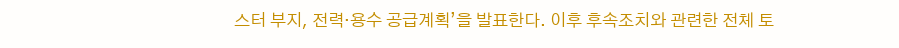스터 부지, 전력·용수 공급계획’을 발표한다. 이후 후속조치와 관련한 전체 토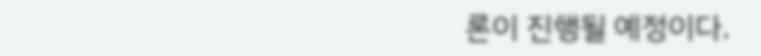론이 진행될 예정이다.